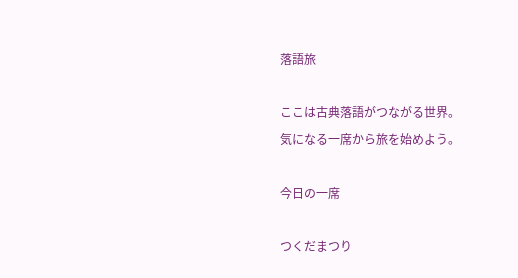落語旅

ここは古典落語がつながる世界。
気になる一席から旅を始めよう。

今日の一席

つくだまつり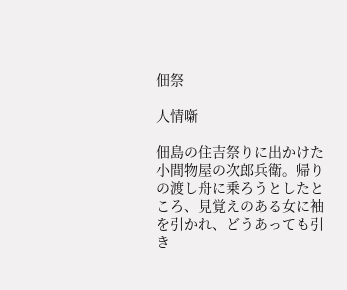佃祭

人情噺

佃島の住吉祭りに出かけた小間物屋の次郎兵衛。帰りの渡し舟に乗ろうとしたところ、見覚えのある女に袖を引かれ、どうあっても引き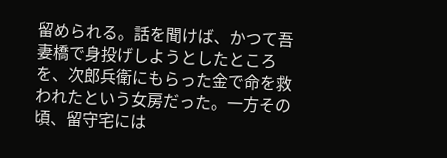留められる。話を聞けば、かつて吾妻橋で身投げしようとしたところを、次郎兵衛にもらった金で命を救われたという女房だった。一方その頃、留守宅には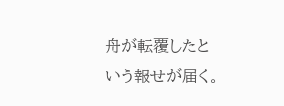舟が転覆したという報せが届く。